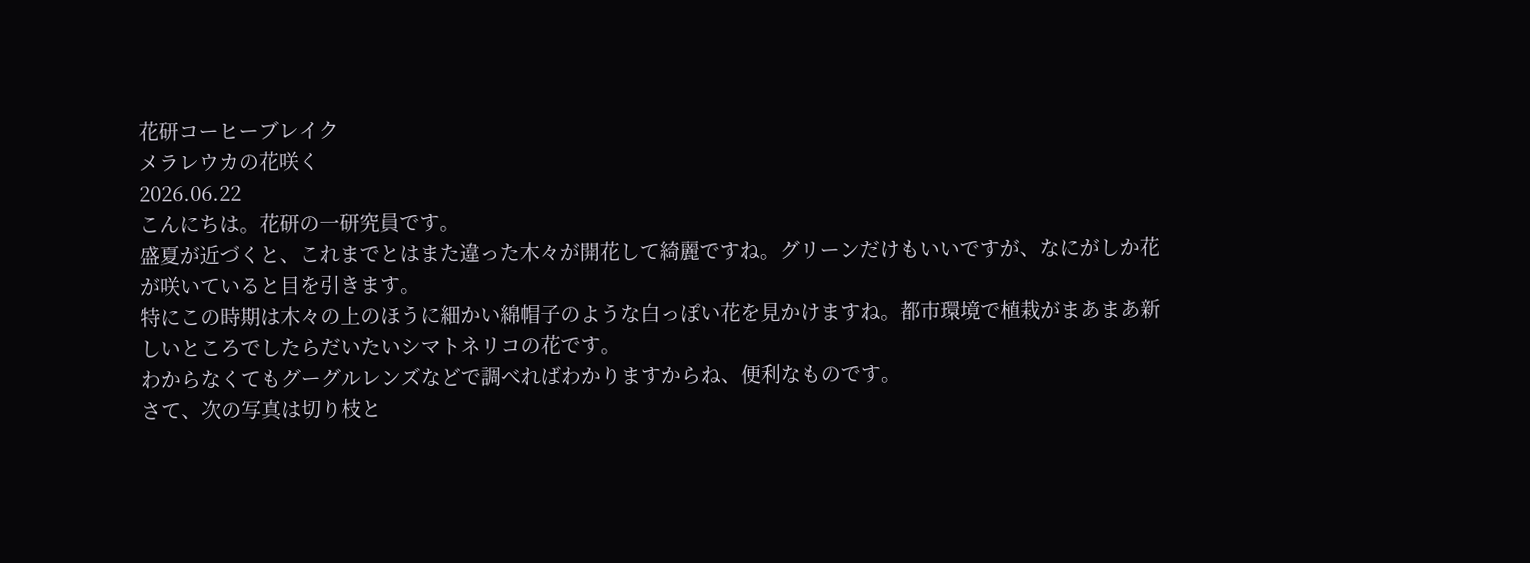花研コーヒーブレイク
メラレウカの花咲く
2026.06.22
こんにちは。花研の一研究員です。
盛夏が近づくと、これまでとはまた違った木々が開花して綺麗ですね。グリーンだけもいいですが、なにがしか花が咲いていると目を引きます。
特にこの時期は木々の上のほうに細かい綿帽子のような白っぽい花を見かけますね。都市環境で植栽がまあまあ新しいところでしたらだいたいシマトネリコの花です。
わからなくてもグーグルレンズなどで調べればわかりますからね、便利なものです。
さて、次の写真は切り枝と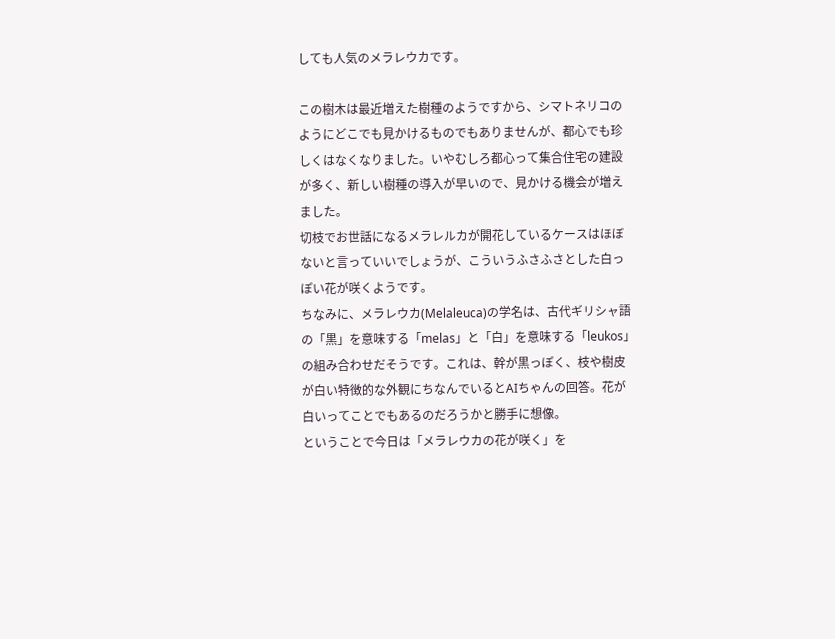しても人気のメラレウカです。

この樹木は最近増えた樹種のようですから、シマトネリコのようにどこでも見かけるものでもありませんが、都心でも珍しくはなくなりました。いやむしろ都心って集合住宅の建設が多く、新しい樹種の導入が早いので、見かける機会が増えました。
切枝でお世話になるメラレルカが開花しているケースはほぼないと言っていいでしょうが、こういうふさふさとした白っぽい花が咲くようです。
ちなみに、メラレウカ(Melaleuca)の学名は、古代ギリシャ語の「黒」を意味する「melas」と「白」を意味する「leukos」の組み合わせだそうです。これは、幹が黒っぽく、枝や樹皮が白い特徴的な外観にちなんでいるとAIちゃんの回答。花が白いってことでもあるのだろうかと勝手に想像。
ということで今日は「メラレウカの花が咲く」を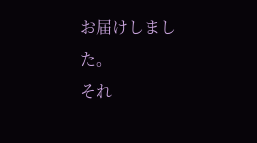お届けしました。
それ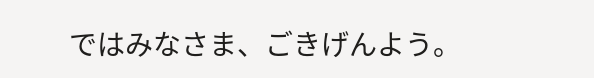ではみなさま、ごきげんよう。